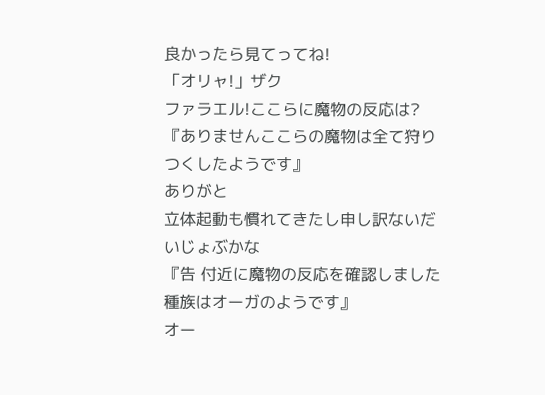良かったら見てってね!
「オリャ!」ザク
ファラエル!ここらに魔物の反応は?
『ありませんここらの魔物は全て狩りつくしたようです』
ありがと
立体起動も慣れてきたし申し訳ないだいじょぶかな
『告 付近に魔物の反応を確認しました 種族はオーガのようです』
オー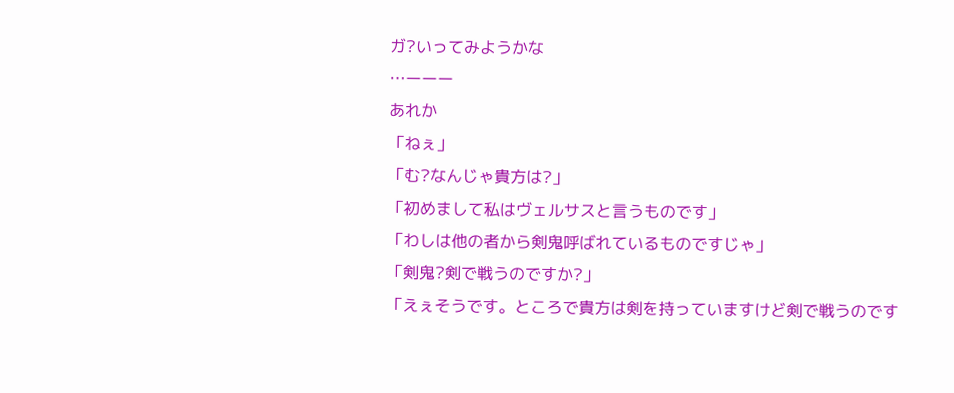ガ?いってみようかな
…ーーー
あれか
「ねぇ」
「む?なんじゃ貴方は?」
「初めまして私はヴェルサスと言うものです」
「わしは他の者から剣鬼呼ばれているものですじゃ」
「剣鬼?剣で戦うのですか?」
「えぇそうです。ところで貴方は剣を持っていますけど剣で戦うのです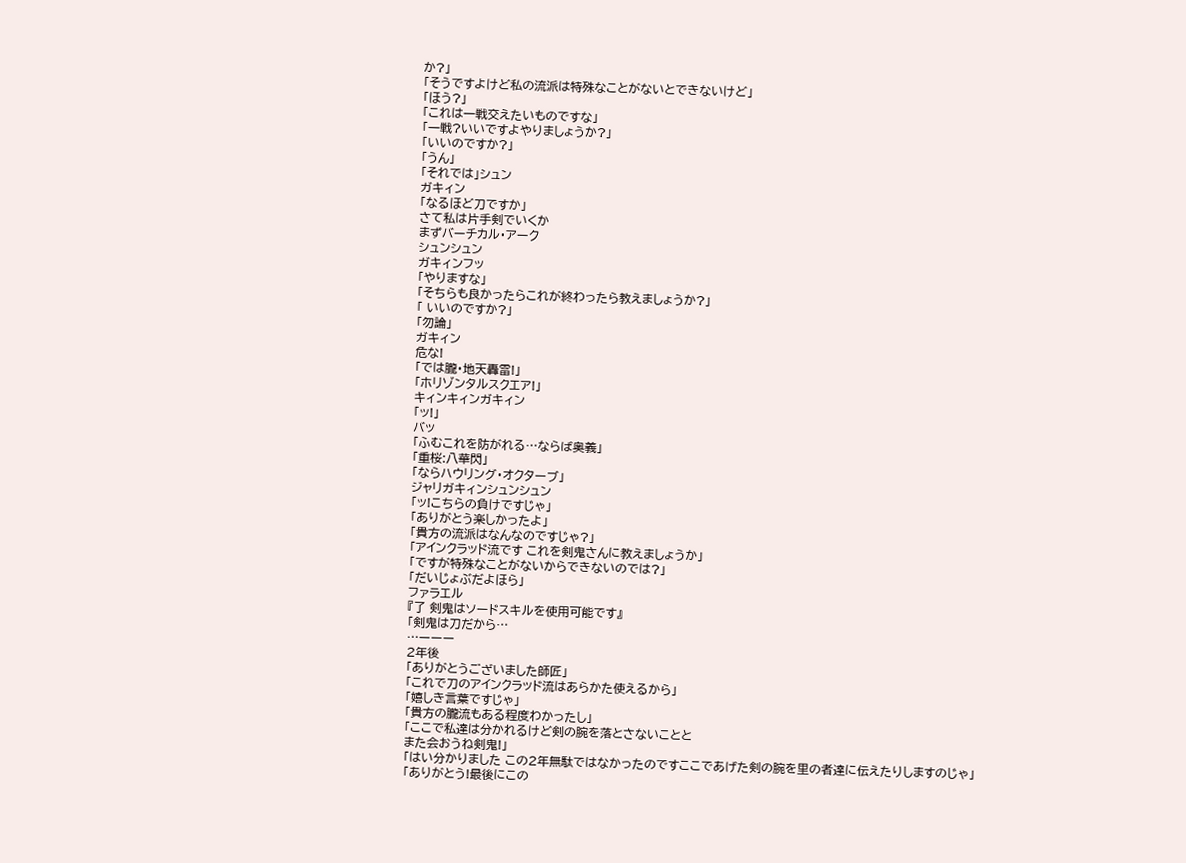か?」
「そうですよけど私の流派は特殊なことがないとできないけど」
「ほう?」
「これは一戦交えたいものですな」
「一戦?いいですよやりましょうか?」
「いいのですか?」
「うん」
「それでは」シュン
ガキィン
「なるほど刀ですか」
さて私は片手剣でいくか
まずバーチカル・アーク
シュンシュン
ガキィンフッ
「やりますな」
「そちらも良かったらこれが終わったら教えましょうか?」
「 いいのですか?」
「勿論」
ガキィン
危な!
「では朧・地天轟雷!」
「ホリゾンタルスクエア!」
キィンキィンガキィン
「ッ!」
バッ
「ふむこれを防がれる…ならば奥義」
「重桜:八華閃」
「ならハウリング・オクターブ」
ジャリガキィンシュンシュン
「ッ!こちらの負けですじゃ」
「ありがとう楽しかったよ」
「貴方の流派はなんなのですじゃ?」
「アインクラッド流です これを剣鬼さんに教えましょうか」
「ですが特殊なことがないからできないのでは?」
「だいじょぶだよほら」
ファラエル
『了 剣鬼はソードスキルを使用可能です』
「剣鬼は刀だから…
…ーーー
2年後
「ありがとうございました師匠」
「これで刀のアインクラッド流はあらかた使えるから」
「嬉しき言葉ですじゃ」
「貴方の朧流もある程度わかったし」
「ここで私達は分かれるけど剣の腕を落とさないことと
また会おうね剣鬼!」
「はい分かりました この2年無駄ではなかったのですここであげた剣の腕を里の者達に伝えたりしますのじゃ」
「ありがとう!最後にこの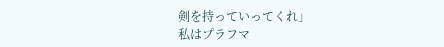剣を持っていってくれ」
私はプラフマ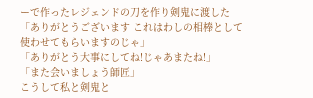ーで作ったレジェンドの刀を作り剣鬼に渡した
「ありがとうございます これはわしの相棒として使わせてもらいますのじゃ」
「ありがとう大事にしてね!じゃあまたね!」
「また会いましょう師匠」
こうして私と剣鬼と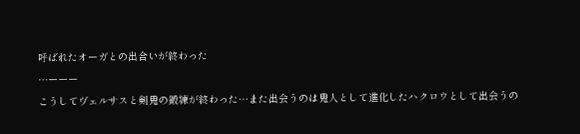呼ばれたオーガとの出合いが終わった
…ーーー
こうしてヴェルサスと剣鬼の鍛練が終わった…また出会うのは鬼人として進化したハクロウとして出会うの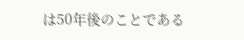は50年後のことである